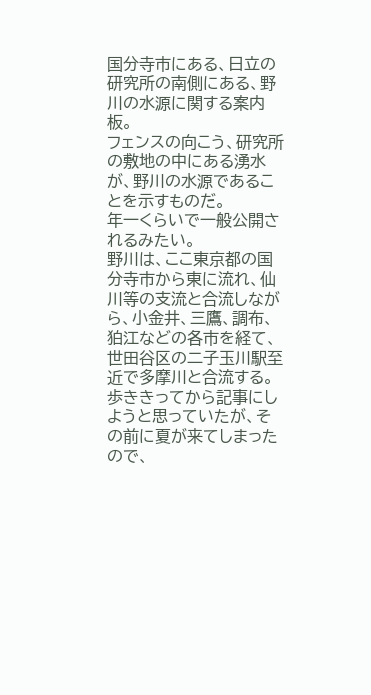国分寺市にある、日立の研究所の南側にある、野川の水源に関する案内板。
フェンスの向こう、研究所の敷地の中にある湧水が、野川の水源であることを示すものだ。
年一くらいで一般公開されるみたい。
野川は、ここ東京都の国分寺市から東に流れ、仙川等の支流と合流しながら、小金井、三鷹、調布、狛江などの各市を経て、世田谷区の二子玉川駅至近で多摩川と合流する。
歩ききってから記事にしようと思っていたが、その前に夏が来てしまったので、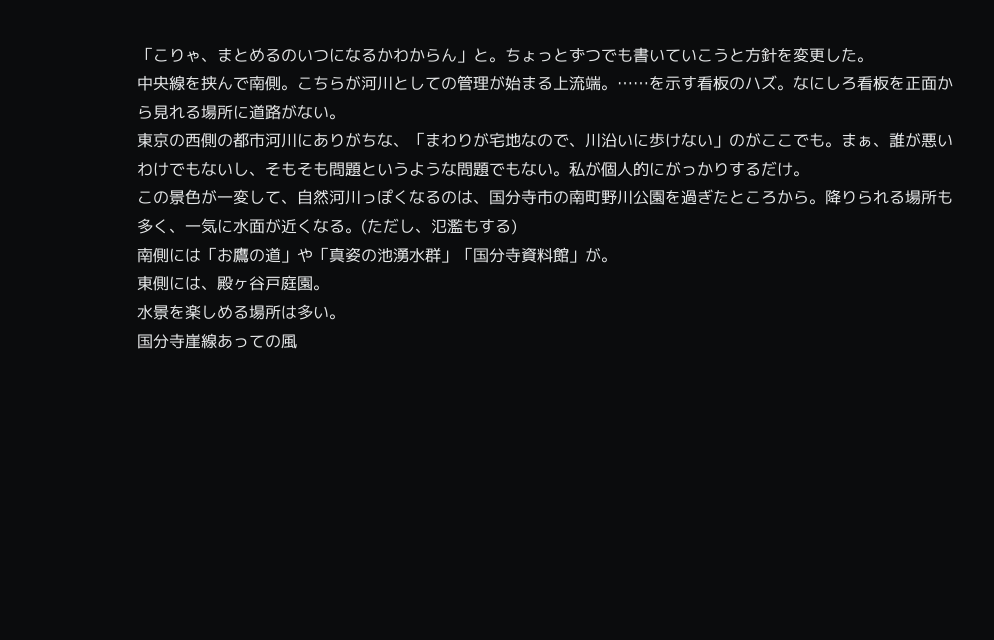「こりゃ、まとめるのいつになるかわからん」と。ちょっとずつでも書いていこうと方針を変更した。
中央線を挟んで南側。こちらが河川としての管理が始まる上流端。……を示す看板のハズ。なにしろ看板を正面から見れる場所に道路がない。
東京の西側の都市河川にありがちな、「まわりが宅地なので、川沿いに歩けない」のがここでも。まぁ、誰が悪いわけでもないし、そもそも問題というような問題でもない。私が個人的にがっかりするだけ。
この景色が一変して、自然河川っぽくなるのは、国分寺市の南町野川公園を過ぎたところから。降りられる場所も多く、一気に水面が近くなる。(ただし、氾濫もする)
南側には「お鷹の道」や「真姿の池湧水群」「国分寺資料館」が。
東側には、殿ヶ谷戸庭園。
水景を楽しめる場所は多い。
国分寺崖線あっての風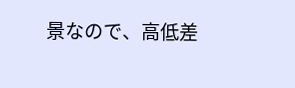景なので、高低差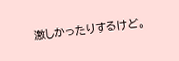激しかったりするけど。